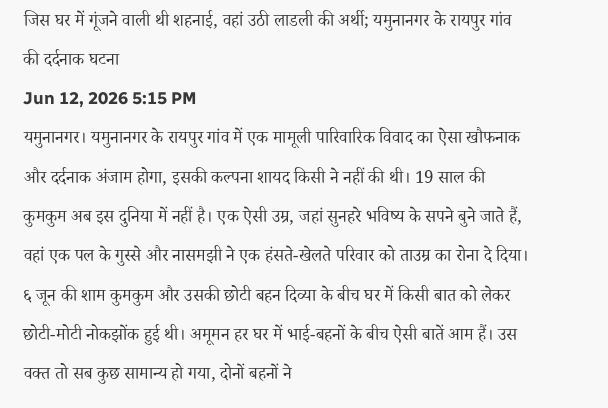जिस घर में गूंजने वाली थी शहनाई, वहां उठी लाडली की अर्थी; यमुनानगर के रायपुर गांव की दर्दनाक घटना
Jun 12, 2026 5:15 PM
यमुनानगर। यमुनानगर के रायपुर गांव में एक मामूली पारिवारिक विवाद का ऐसा खौफनाक और दर्दनाक अंजाम होगा, इसकी कल्पना शायद किसी ने नहीं की थी। 19 साल की कुमकुम अब इस दुनिया में नहीं है। एक ऐसी उम्र, जहां सुनहरे भविष्य के सपने बुने जाते हैं, वहां एक पल के गुस्से और नासमझी ने एक हंसते-खेलते परिवार को ताउम्र का रोना दे दिया। ६ जून की शाम कुमकुम और उसकी छोटी बहन दिव्या के बीच घर में किसी बात को लेकर छोटी-मोटी नोकझोंक हुई थी। अमूमन हर घर में भाई-बहनों के बीच ऐसी बातें आम हैं। उस वक्त तो सब कुछ सामान्य हो गया, दोनों बहनों ने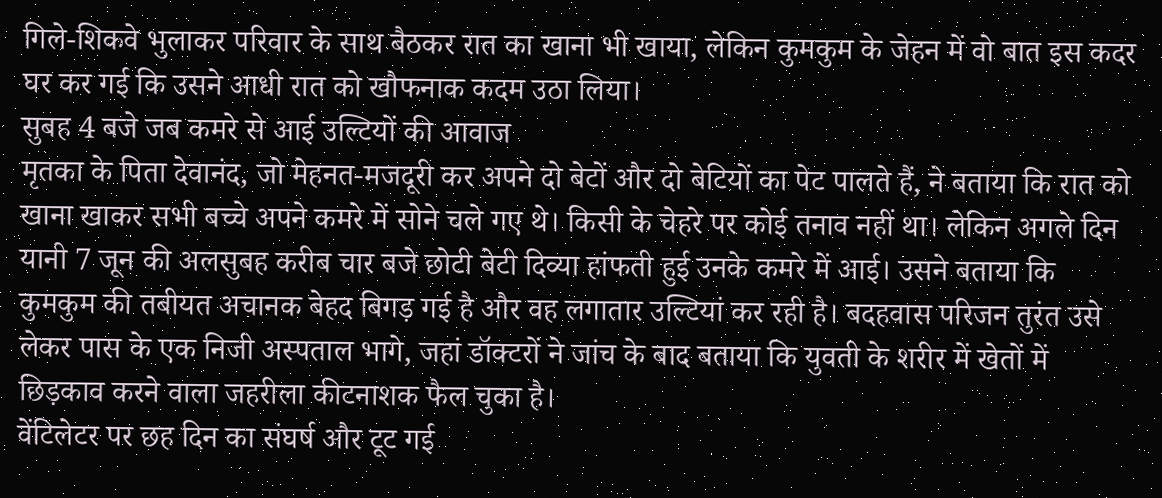गिले-शिकवे भुलाकर परिवार के साथ बैठकर रात का खाना भी खाया, लेकिन कुमकुम के जेहन में वो बात इस कदर घर कर गई कि उसने आधी रात को खौफनाक कदम उठा लिया।
सुबह 4 बजे जब कमरे से आई उल्टियों की आवाज
मृतका के पिता देवानंद, जो मेहनत-मजदूरी कर अपने दो बेटों और दो बेटियों का पेट पालते हैं, ने बताया कि रात को खाना खाकर सभी बच्चे अपने कमरे में सोने चले गए थे। किसी के चेहरे पर कोई तनाव नहीं था। लेकिन अगले दिन यानी 7 जून की अलसुबह करीब चार बजे छोटी बेटी दिव्या हांफती हुई उनके कमरे में आई। उसने बताया कि कुमकुम की तबीयत अचानक बेहद बिगड़ गई है और वह लगातार उल्टियां कर रही है। बदहवास परिजन तुरंत उसे लेकर पास के एक निजी अस्पताल भागे, जहां डॉक्टरों ने जांच के बाद बताया कि युवती के शरीर में खेतों में छिड़काव करने वाला जहरीला कीटनाशक फैल चुका है।
वेंटिलेटर पर छह दिन का संघर्ष और टूट गई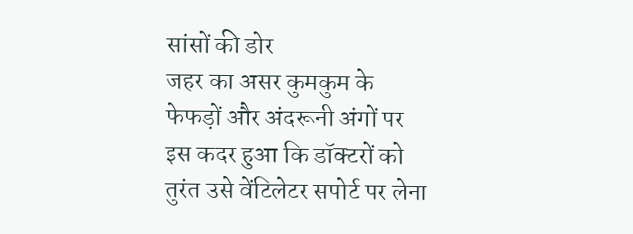सांसों की डोर
जहर का असर कुमकुम के फेफड़ों और अंदरूनी अंगों पर इस कदर हुआ कि डॉक्टरों को तुरंत उसे वेंटिलेटर सपोर्ट पर लेना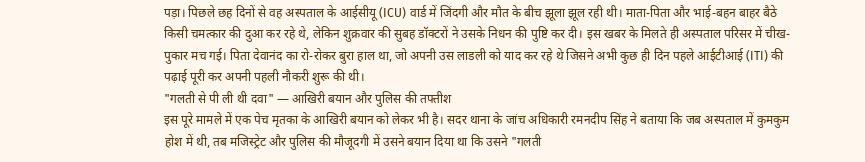पड़ा। पिछले छह दिनों से वह अस्पताल के आईसीयू (ICU) वार्ड में जिंदगी और मौत के बीच झूला झूल रही थी। माता-पिता और भाई-बहन बाहर बैठे किसी चमत्कार की दुआ कर रहे थे, लेकिन शुक्रवार की सुबह डॉक्टरों ने उसके निधन की पुष्टि कर दी। इस खबर के मिलते ही अस्पताल परिसर में चीख-पुकार मच गई। पिता देवानंद का रो-रोकर बुरा हाल था, जो अपनी उस लाडली को याद कर रहे थे जिसने अभी कुछ ही दिन पहले आईटीआई (ITI) की पढ़ाई पूरी कर अपनी पहली नौकरी शुरू की थी।
"गलती से पी ली थी दवा" — आखिरी बयान और पुलिस की तफ्तीश
इस पूरे मामले में एक पेच मृतका के आखिरी बयान को लेकर भी है। सदर थाना के जांच अधिकारी रमनदीप सिंह ने बताया कि जब अस्पताल में कुमकुम होश में थी, तब मजिस्ट्रेट और पुलिस की मौजूदगी में उसने बयान दिया था कि उसने "गलती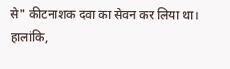से" कीटनाशक दवा का सेवन कर लिया था। हालांकि,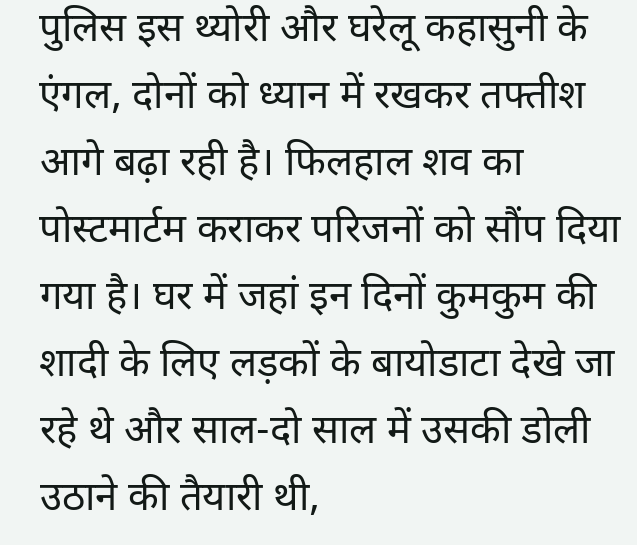पुलिस इस थ्योरी और घरेलू कहासुनी के एंगल, दोनों को ध्यान में रखकर तफ्तीश आगे बढ़ा रही है। फिलहाल शव का पोस्टमार्टम कराकर परिजनों को सौंप दिया गया है। घर में जहां इन दिनों कुमकुम की शादी के लिए लड़कों के बायोडाटा देखे जा रहे थे और साल-दो साल में उसकी डोली उठाने की तैयारी थी,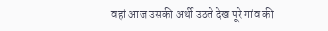वहां आज उसकी अर्थी उठते देख पूरे गांव की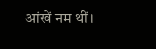आंखें नम थीं।